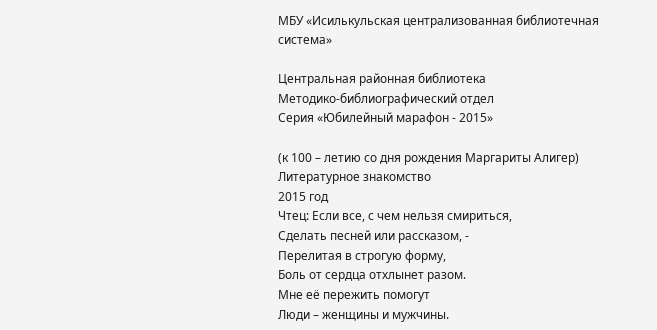МБУ «Исилькульская централизованная библиотечная система»

Центральная районная библиотека
Методико-библиографический отдел
Серия «Юбилейный марафон - 2015»

(к 100 – летию со дня рождения Маргариты Алигер)
Литературное знакомство
2015 год
Чтец: Если все, с чем нельзя смириться,
Сделать песней или рассказом, -
Перелитая в строгую форму,
Боль от сердца отхлынет разом.
Мне её пережить помогут
Люди – женщины и мужчины.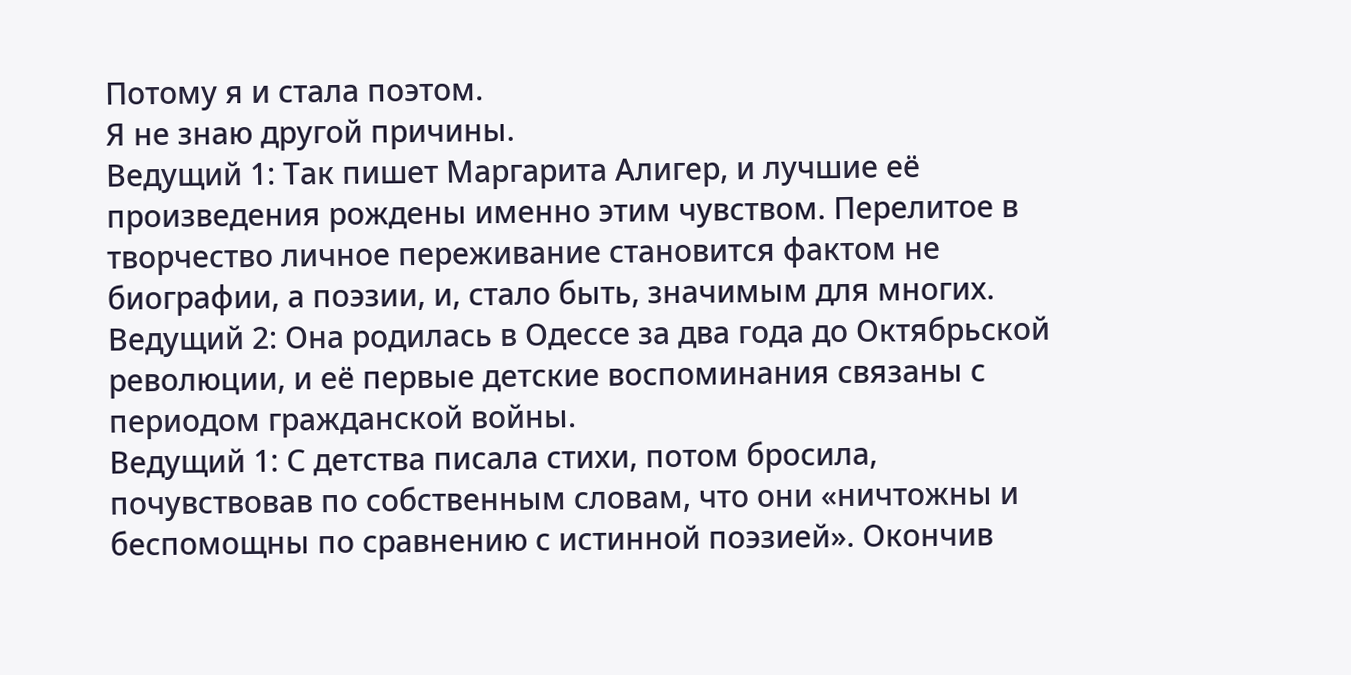Потому я и стала поэтом.
Я не знаю другой причины.
Ведущий 1: Так пишет Маргарита Алигер, и лучшие её произведения рождены именно этим чувством. Перелитое в творчество личное переживание становится фактом не биографии, а поэзии, и, стало быть, значимым для многих.
Ведущий 2: Она родилась в Одессе за два года до Октябрьской революции, и её первые детские воспоминания связаны с периодом гражданской войны.
Ведущий 1: С детства писала стихи, потом бросила, почувствовав по собственным словам, что они «ничтожны и беспомощны по сравнению с истинной поэзией». Окончив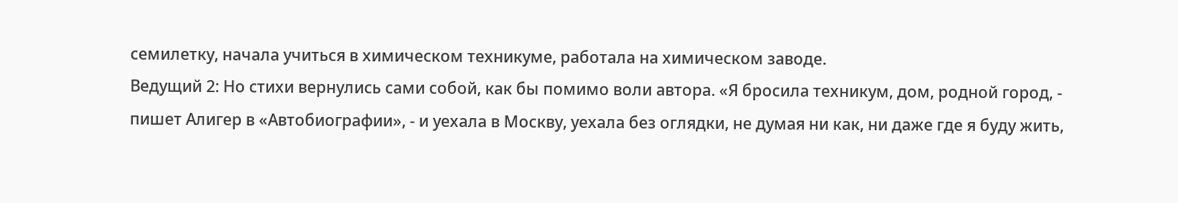семилетку, начала учиться в химическом техникуме, работала на химическом заводе.
Ведущий 2: Но стихи вернулись сами собой, как бы помимо воли автора. «Я бросила техникум, дом, родной город, - пишет Алигер в «Автобиографии», - и уехала в Москву, уехала без оглядки, не думая ни как, ни даже где я буду жить,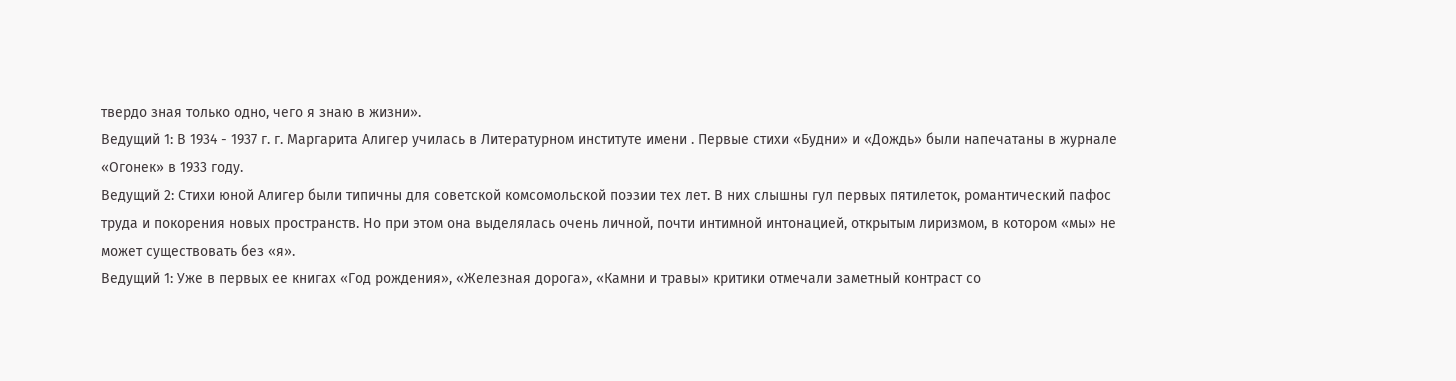твердо зная только одно, чего я знаю в жизни».
Ведущий 1: В 1934 - 1937 г. г. Маргарита Алигер училась в Литературном институте имени . Первые стихи «Будни» и «Дождь» были напечатаны в журнале «Огонек» в 1933 году.
Ведущий 2: Стихи юной Алигер были типичны для советской комсомольской поэзии тех лет. В них слышны гул первых пятилеток, романтический пафос труда и покорения новых пространств. Но при этом она выделялась очень личной, почти интимной интонацией, открытым лиризмом, в котором «мы» не может существовать без «я».
Ведущий 1: Уже в первых ее книгах «Год рождения», «Железная дорога», «Камни и травы» критики отмечали заметный контраст со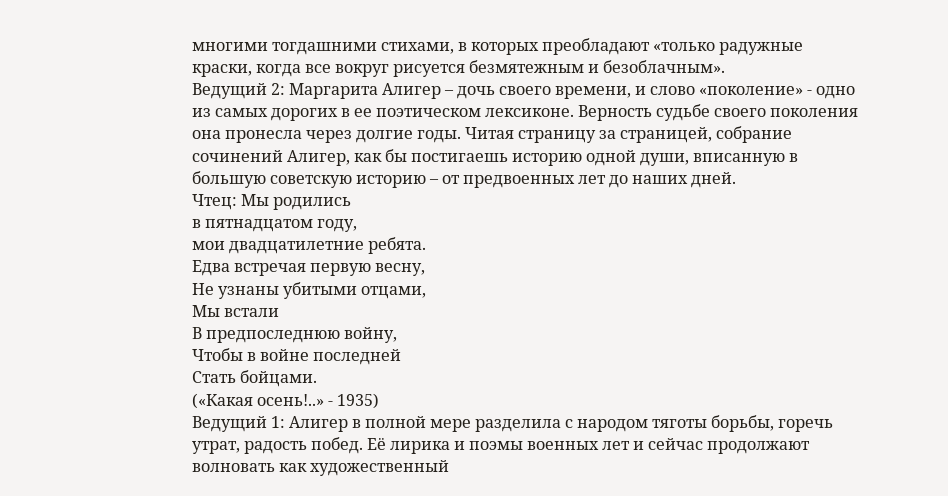многими тогдашними стихами, в которых преобладают «только радужные краски, когда все вокруг рисуется безмятежным и безоблачным».
Ведущий 2: Маргарита Алигер – дочь своего времени, и слово «поколение» - одно из самых дорогих в ее поэтическом лексиконе. Верность судьбе своего поколения она пронесла через долгие годы. Читая страницу за страницей, собрание сочинений Алигер, как бы постигаешь историю одной души, вписанную в большую советскую историю – от предвоенных лет до наших дней.
Чтец: Мы родились
в пятнадцатом году,
мои двадцатилетние ребята.
Едва встречая первую весну,
Не узнаны убитыми отцами,
Мы встали
В предпоследнюю войну,
Чтобы в войне последней
Стать бойцами.
(«Какая осень!..» - 1935)
Ведущий 1: Алигер в полной мере разделила с народом тяготы борьбы, горечь утрат, радость побед. Её лирика и поэмы военных лет и сейчас продолжают волновать как художественный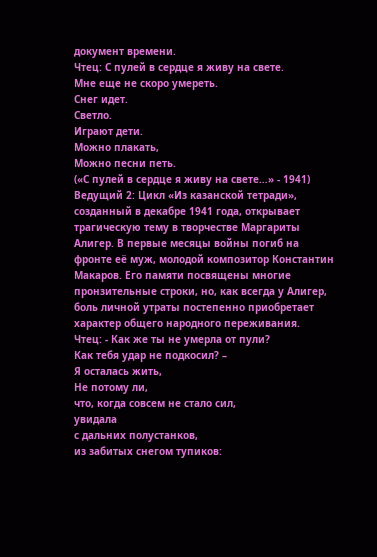документ времени.
Чтец: С пулей в сердце я живу на свете.
Мне еще не скоро умереть.
Снег идет.
Светло.
Играют дети.
Можно плакать,
Можно песни петь.
(«С пулей в сердце я живу на свете…» - 1941)
Ведущий 2: Цикл «Из казанской тетради», созданный в декабре 1941 года, открывает трагическую тему в творчестве Маргариты Алигер. В первые месяцы войны погиб на фронте её муж, молодой композитор Константин Макаров. Его памяти посвящены многие пронзительные строки, но, как всегда у Алигер, боль личной утраты постепенно приобретает характер общего народного переживания.
Чтец: - Как же ты не умерла от пули?
Как тебя удар не подкосил? –
Я осталась жить,
Не потому ли,
что, когда совсем не стало сил,
увидала
с дальних полустанков,
из забитых снегом тупиков: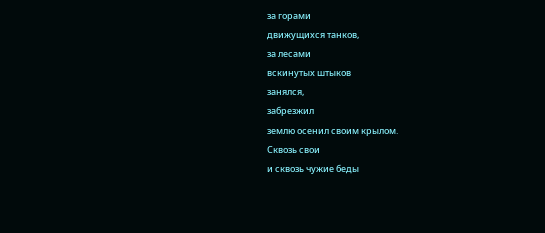за горами
движущихся танков,
за лесами
вскинутых штыков
занялся,
забрезжил
землю осенил своим крылом.
Сквозь свои
и сквозь чужие беды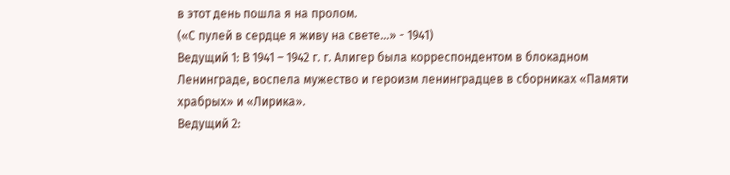в этот день пошла я на пролом.
(«С пулей в сердце я живу на свете…» - 1941)
Ведущий 1: В 1941 – 1942 г. г. Алигер была корреспондентом в блокадном Ленинграде, воспела мужество и героизм ленинградцев в сборниках «Памяти храбрых» и «Лирика».
Ведущий 2: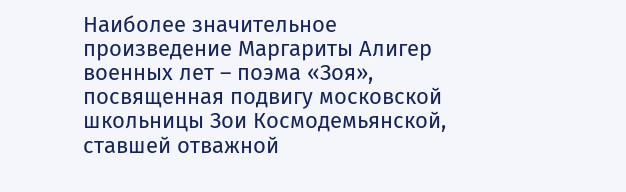Наиболее значительное произведение Маргариты Алигер военных лет – поэма «Зоя», посвященная подвигу московской школьницы Зои Космодемьянской, ставшей отважной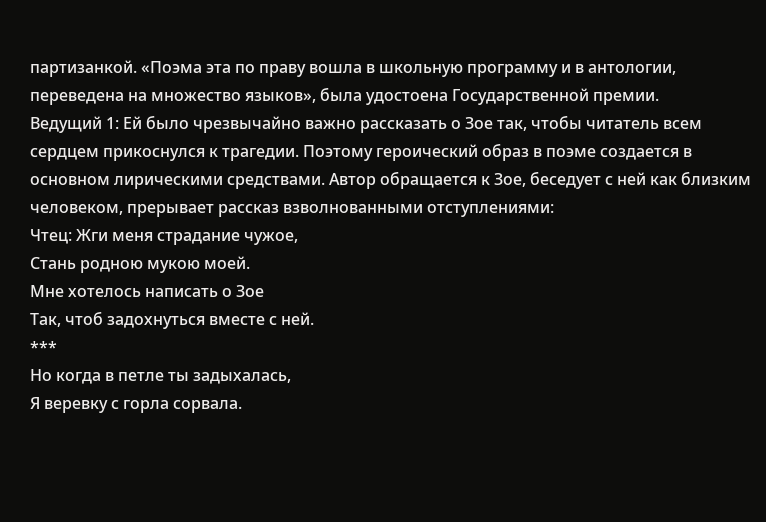партизанкой. «Поэма эта по праву вошла в школьную программу и в антологии, переведена на множество языков», была удостоена Государственной премии.
Ведущий 1: Ей было чрезвычайно важно рассказать о Зое так, чтобы читатель всем сердцем прикоснулся к трагедии. Поэтому героический образ в поэме создается в основном лирическими средствами. Автор обращается к Зое, беседует с ней как близким человеком, прерывает рассказ взволнованными отступлениями:
Чтец: Жги меня страдание чужое,
Стань родною мукою моей.
Мне хотелось написать о Зое
Так, чтоб задохнуться вместе с ней.
***
Но когда в петле ты задыхалась,
Я веревку с горла сорвала.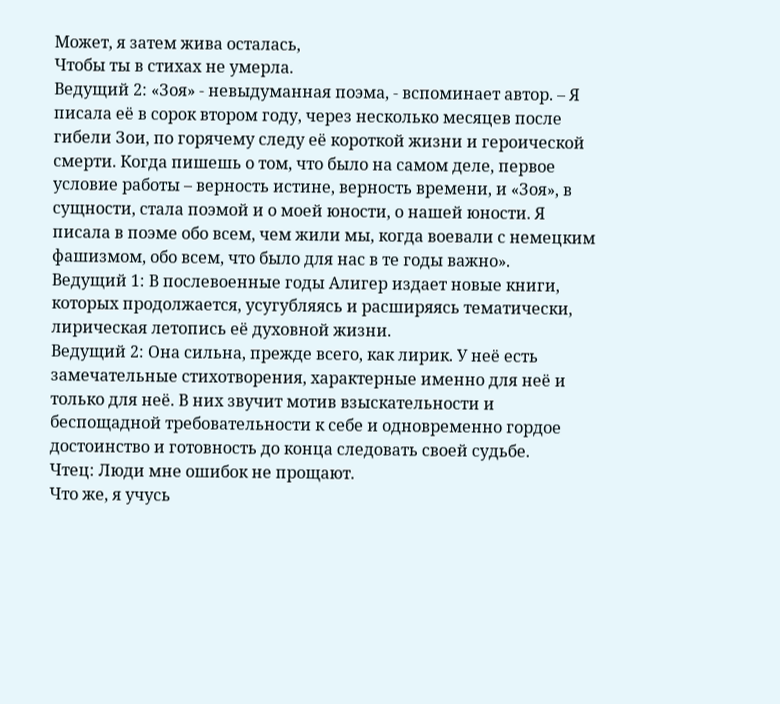Может, я затем жива осталась,
Чтобы ты в стихах не умерла.
Ведущий 2: «Зоя» - невыдуманная поэма, - вспоминает автор. – Я писала её в сорок втором году, через несколько месяцев после гибели Зои, по горячему следу её короткой жизни и героической смерти. Когда пишешь о том, что было на самом деле, первое условие работы – верность истине, верность времени, и «Зоя», в сущности, стала поэмой и о моей юности, о нашей юности. Я писала в поэме обо всем, чем жили мы, когда воевали с немецким фашизмом, обо всем, что было для нас в те годы важно».
Ведущий 1: В послевоенные годы Алигер издает новые книги, которых продолжается, усугубляясь и расширяясь тематически, лирическая летопись её духовной жизни.
Ведущий 2: Она сильна, прежде всего, как лирик. У неё есть замечательные стихотворения, характерные именно для неё и только для неё. В них звучит мотив взыскательности и беспощадной требовательности к себе и одновременно гордое достоинство и готовность до конца следовать своей судьбе.
Чтец: Люди мне ошибок не прощают.
Что же, я учусь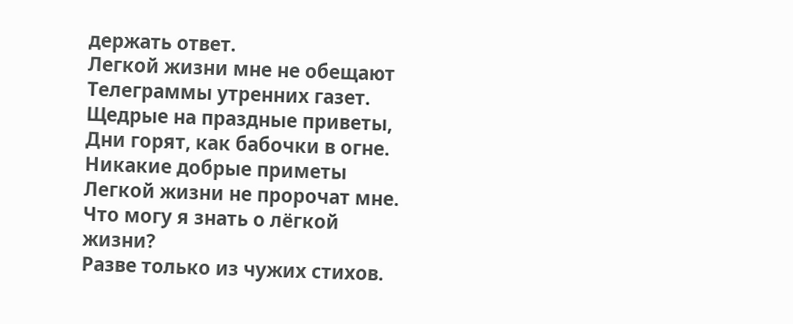держать ответ.
Легкой жизни мне не обещают
Телеграммы утренних газет.
Щедрые на праздные приветы,
Дни горят, как бабочки в огне.
Никакие добрые приметы
Легкой жизни не пророчат мне.
Что могу я знать о лёгкой жизни?
Разве только из чужих стихов.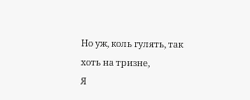Но уж, коль гулять, так хоть на тризне,
Я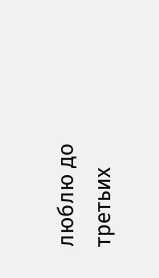люблю до третьих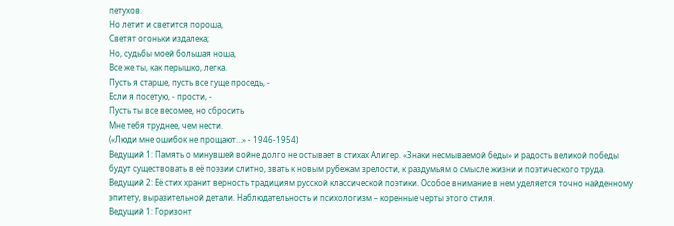петухов.
Но летит и светится пороша,
Светят огоньки издалека;
Но, судьбы моей большая ноша,
Все же ты, как перышко, легка.
Пусть я старше, пусть все гуще проседь, -
Если я посетую, - прости, -
Пусть ты все весомее, но сбросить
Мне тебя труднее, чем нести.
(«Люди мне ошибок не прощают…» - 1946-1954)
Ведущий 1: Память о минувшей войне долго не остывает в стихах Алигер. «Знаки несмываемой беды» и радость великой победы будут существовать в её поэзии слитно, звать к новым рубежам зрелости, к раздумьям о смысле жизни и поэтического труда.
Ведущий 2: Её стих хранит верность традициям русской классической поэтики. Особое внимание в нем уделяется точно найденному эпитету, выразительной детали. Наблюдательность и психологизм – коренные черты этого стиля.
Ведущий 1: Горизонт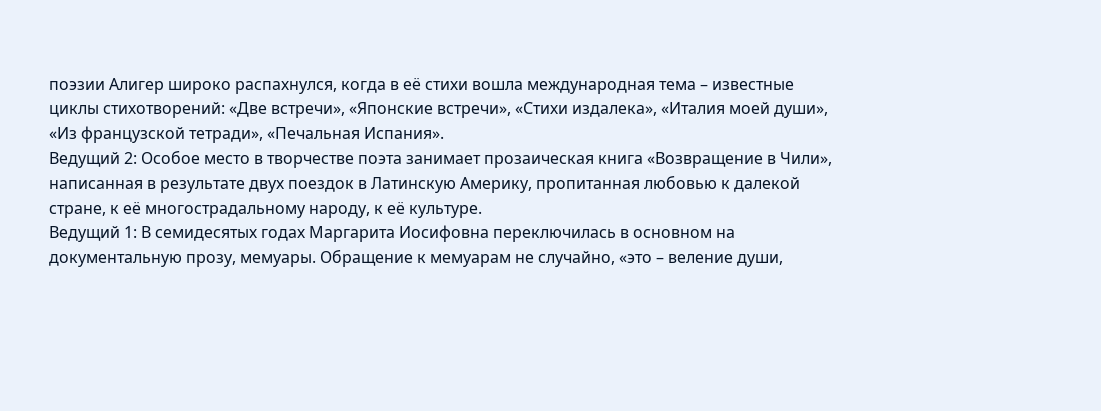поэзии Алигер широко распахнулся, когда в её стихи вошла международная тема – известные циклы стихотворений: «Две встречи», «Японские встречи», «Стихи издалека», «Италия моей души», «Из французской тетради», «Печальная Испания».
Ведущий 2: Особое место в творчестве поэта занимает прозаическая книга «Возвращение в Чили», написанная в результате двух поездок в Латинскую Америку, пропитанная любовью к далекой стране, к её многострадальному народу, к её культуре.
Ведущий 1: В семидесятых годах Маргарита Иосифовна переключилась в основном на документальную прозу, мемуары. Обращение к мемуарам не случайно, «это – веление души,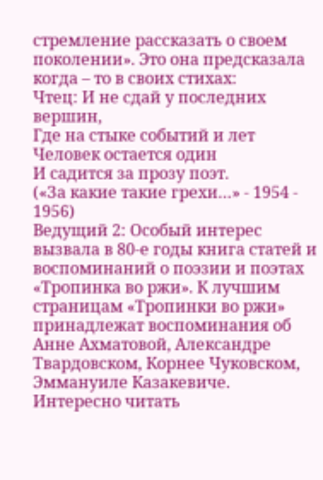стремление рассказать о своем поколении». Это она предсказала когда – то в своих стихах:
Чтец: И не сдай у последних вершин,
Где на стыке событий и лет
Человек остается один
И садится за прозу поэт.
(«За какие такие грехи…» - 1954 - 1956)
Ведущий 2: Особый интерес вызвала в 80-е годы книга статей и воспоминаний о поэзии и поэтах «Тропинка во ржи». К лучшим страницам «Тропинки во ржи» принадлежат воспоминания об Анне Ахматовой, Александре Твардовском, Корнее Чуковском, Эммануиле Казакевиче. Интересно читать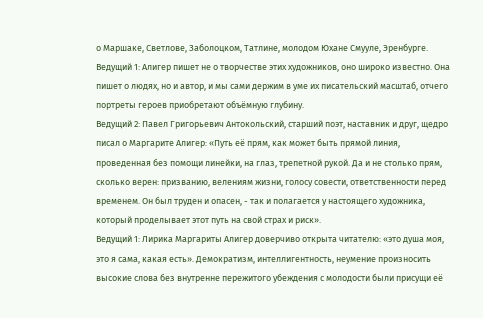о Маршаке, Светлове, Заболоцком, Татлине, молодом Юхане Смууле, Эренбурге.
Ведущий 1: Алигер пишет не о творчестве этих художников, оно широко известно. Она пишет о людях, но и автор, и мы сами держим в уме их писательский масштаб, отчего портреты героев приобретают объёмную глубину.
Ведущий 2: Павел Григорьевич Антокольский, старший поэт, наставник и друг, щедро писал о Маргарите Алигер: «Путь её прям, как может быть прямой линия, проведенная без помощи линейки, на глаз, трепетной рукой. Да и не столько прям, сколько верен: призванию, велениям жизни, голосу совести, ответственности перед временем. Он был труден и опасен, - так и полагается у настоящего художника, который проделывает этот путь на свой страх и риск».
Ведущий 1: Лирика Маргариты Алигер доверчиво открыта читателю: «это душа моя, это я сама, какая есть». Демократизм, интеллигентность, неумение произносить высокие слова без внутренне пережитого убеждения с молодости были присущи её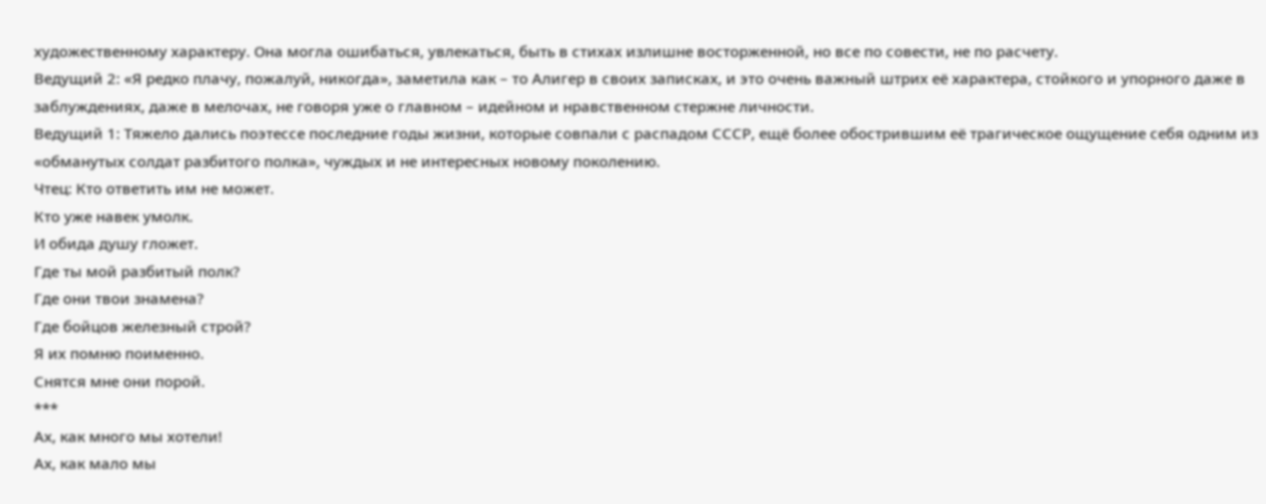художественному характеру. Она могла ошибаться, увлекаться, быть в стихах излишне восторженной, но все по совести, не по расчету.
Ведущий 2: «Я редко плачу, пожалуй, никогда», заметила как – то Алигер в своих записках, и это очень важный штрих её характера, стойкого и упорного даже в заблуждениях, даже в мелочах, не говоря уже о главном – идейном и нравственном стержне личности.
Ведущий 1: Тяжело дались поэтессе последние годы жизни, которые совпали с распадом СССР, ещё более обострившим её трагическое ощущение себя одним из «обманутых солдат разбитого полка», чуждых и не интересных новому поколению.
Чтец: Кто ответить им не может.
Кто уже навек умолк.
И обида душу гложет.
Где ты мой разбитый полк?
Где они твои знамена?
Где бойцов железный строй?
Я их помню поименно.
Снятся мне они порой.
***
Ах, как много мы хотели!
Ах, как мало мы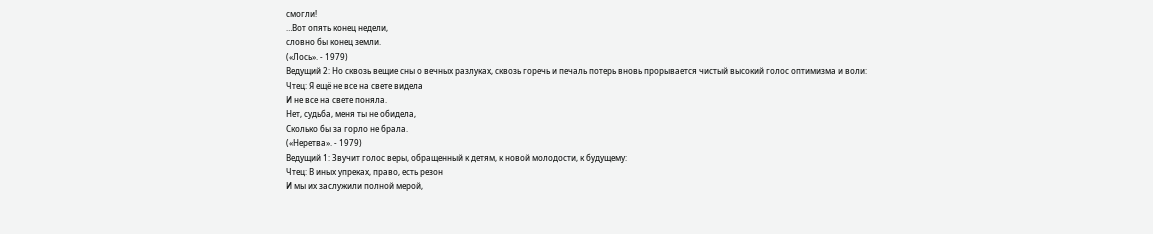смогли!
…Вот опять конец недели,
словно бы конец земли.
(«Лось». - 1979)
Ведущий 2: Но сквозь вещие сны о вечных разлуках, сквозь горечь и печаль потерь вновь прорывается чистый высокий голос оптимизма и воли:
Чтец: Я ещё не все на свете видела
И не все на свете поняла.
Нет, судьба, меня ты не обидела,
Сколько бы за горло не брала.
(«Неретва». - 1979)
Ведущий 1: Звучит голос веры, обращенный к детям, к новой молодости, к будущему:
Чтец: В иных упреках, право, есть резон
И мы их заслужили полной мерой,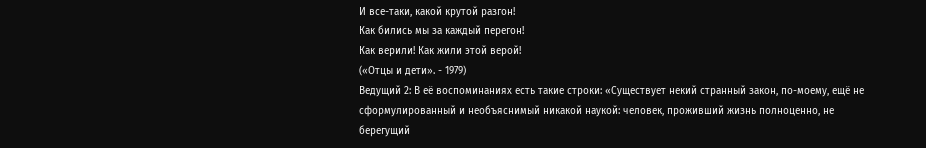И все-таки, какой крутой разгон!
Как бились мы за каждый перегон!
Как верили! Как жили этой верой!
(«Отцы и дети». - 1979)
Ведущий 2: В её воспоминаниях есть такие строки: «Существует некий странный закон, по-моему, ещё не сформулированный и необъяснимый никакой наукой: человек, проживший жизнь полноценно, не берегущий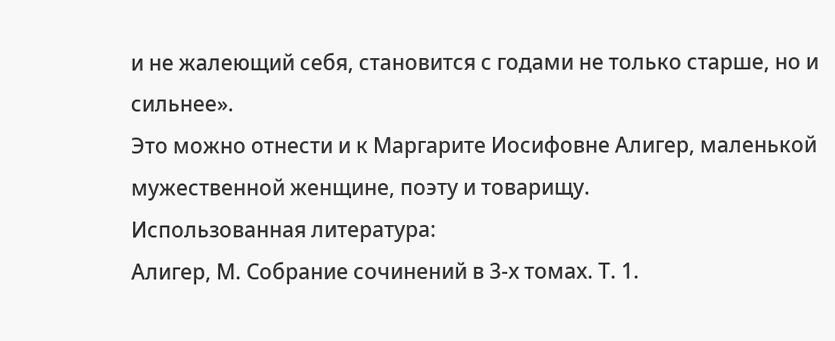и не жалеющий себя, становится с годами не только старше, но и сильнее».
Это можно отнести и к Маргарите Иосифовне Алигер, маленькой мужественной женщине, поэту и товарищу.
Использованная литература:
Алигер, М. Собрание сочинений в 3-х томах. Т. 1.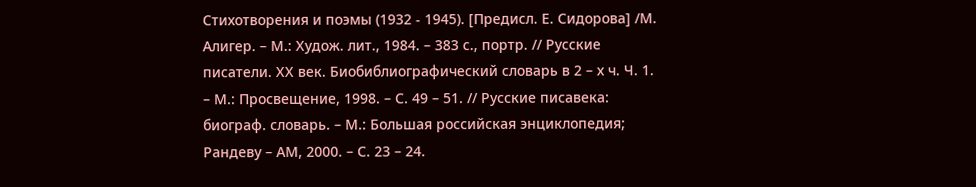Стихотворения и поэмы (1932 - 1945). [Предисл. Е. Сидорова] /М. Алигер. – М.: Худож. лит., 1984. – 383 с., портр. // Русские писатели. ХХ век. Биобиблиографический словарь в 2 – х ч. Ч. 1. – М.: Просвещение, 1998. – С. 49 – 51. // Русские писавека: биограф. словарь. – М.: Большая российская энциклопедия; Рандеву – АМ, 2000. – С. 23 – 24.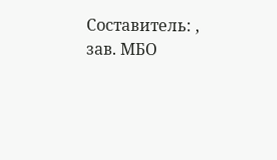Составитель: , зав. МБО